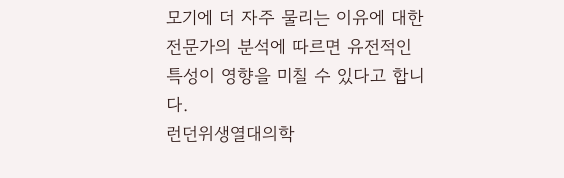모기에 더 자주 물리는 이유에 대한 전문가의 분석에 따르면 유전적인 특성이 영향을 미칠 수 있다고 합니다.
런던위생열대의학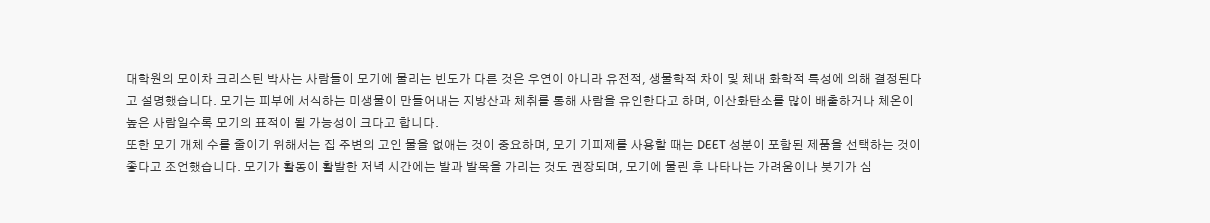대학원의 모이차 크리스틴 박사는 사람들이 모기에 물리는 빈도가 다른 것은 우연이 아니라 유전적, 생물학적 차이 및 체내 화학적 특성에 의해 결정된다고 설명했습니다. 모기는 피부에 서식하는 미생물이 만들어내는 지방산과 체취를 통해 사람을 유인한다고 하며, 이산화탄소를 많이 배출하거나 체온이 높은 사람일수록 모기의 표적이 될 가능성이 크다고 합니다.
또한 모기 개체 수를 줄이기 위해서는 집 주변의 고인 물을 없애는 것이 중요하며, 모기 기피제를 사용할 때는 DEET 성분이 포함된 제품을 선택하는 것이 좋다고 조언했습니다. 모기가 활동이 활발한 저녁 시간에는 발과 발목을 가리는 것도 권장되며, 모기에 물린 후 나타나는 가려움이나 붓기가 심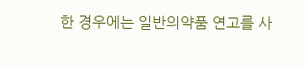한 경우에는 일반의약품 연고를 사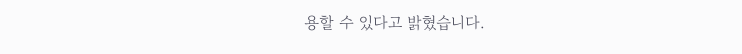용할 수 있다고 밝혔습니다.